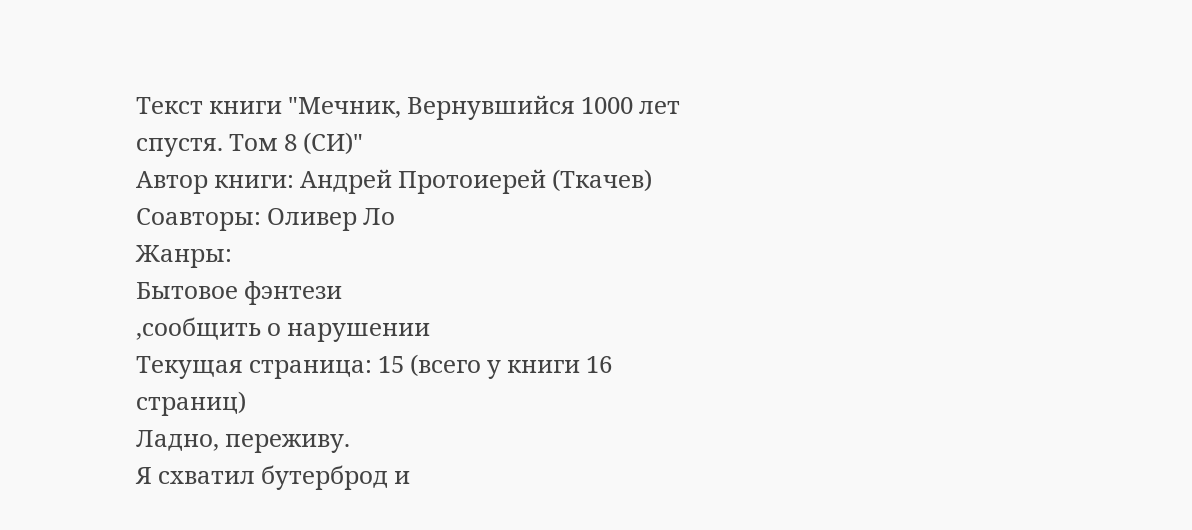Текст книги "Мечник, Вернувшийся 1000 лет спустя. Том 8 (СИ)"
Автор книги: Андрей Протоиерей (Ткачев)
Соавторы: Оливер Ло
Жанры:
Бытовое фэнтези
,сообщить о нарушении
Текущая страница: 15 (всего у книги 16 страниц)
Ладно, переживу.
Я схватил бутерброд и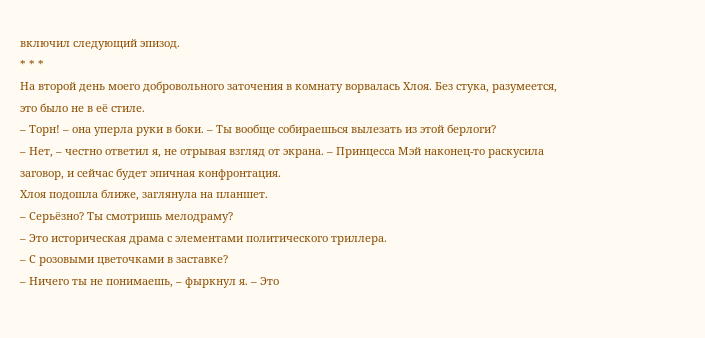включил следующий эпизод.
* * *
На второй день моего добровольного заточения в комнату ворвалась Хлоя. Без стука, разумеется, это было не в её стиле.
– Торн! – она уперла руки в боки. – Ты вообще собираешься вылезать из этой берлоги?
– Нет, – честно ответил я, не отрывая взгляд от экрана. – Принцесса Мэй наконец-то раскусила заговор, и сейчас будет эпичная конфронтация.
Хлоя подошла ближе, заглянула на планшет.
– Серьёзно? Ты смотришь мелодраму?
– Это историческая драма с элементами политического триллера.
– С розовыми цветочками в заставке?
– Ничего ты не понимаешь, – фыркнул я. – Это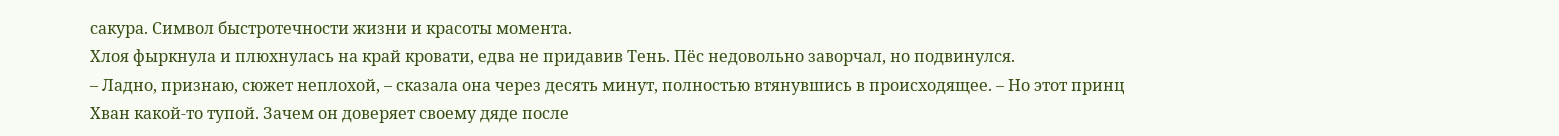сакура. Символ быстротечности жизни и красоты момента.
Хлоя фыркнула и плюхнулась на край кровати, едва не придавив Тень. Пёс недовольно заворчал, но подвинулся.
– Ладно, признаю, сюжет неплохой, – сказала она через десять минут, полностью втянувшись в происходящее. – Но этот принц Хван какой-то тупой. Зачем он доверяет своему дяде после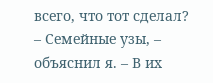всего, что тот сделал?
– Семейные узы, – объяснил я. – В их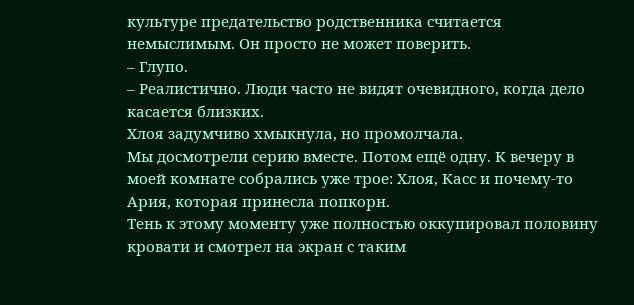культуре предательство родственника считается немыслимым. Он просто не может поверить.
– Глупо.
– Реалистично. Люди часто не видят очевидного, когда дело касается близких.
Хлоя задумчиво хмыкнула, но промолчала.
Мы досмотрели серию вместе. Потом ещё одну. К вечеру в моей комнате собрались уже трое: Хлоя, Касс и почему-то Ария, которая принесла попкорн.
Тень к этому моменту уже полностью оккупировал половину кровати и смотрел на экран с таким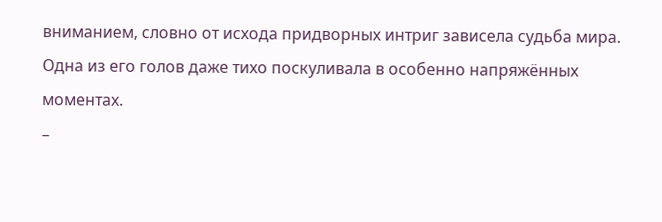вниманием, словно от исхода придворных интриг зависела судьба мира. Одна из его голов даже тихо поскуливала в особенно напряжённых моментах.
–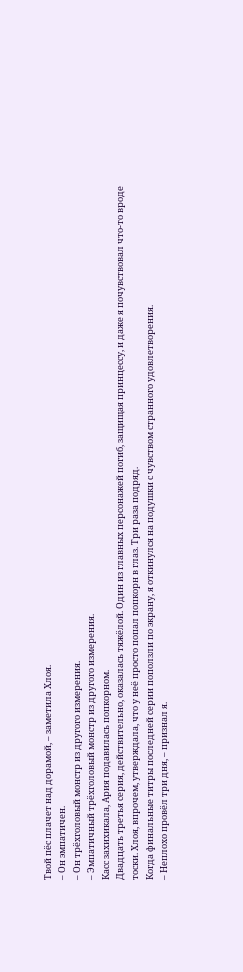Твой пёс плачет над дорамой, – заметила Хлоя.
– Он эмпатичен.
– Он трёхголовый монстр из другого измерения.
– Эмпатичный трёхголовый монстр из другого измерения.
Касс захихикала, Ария подавилась попкорном.
Двадцать третья серия, действительно, оказалась тяжёлой. Один из главных персонажей погиб, защищая принцессу, и даже я почувствовал что-то вроде тоски. Хлоя, впрочем, утверждала, что у неё просто попал попкорн в глаз. Три раза подряд.
Когда финальные титры последней серии поползли по экрану, я откинулся на подушки с чувством странного удовлетворения.
– Неплохо провёл три дня, – признал я.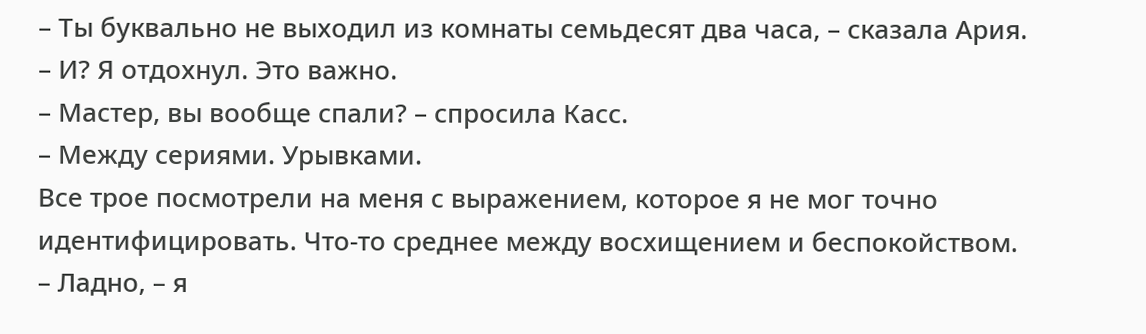– Ты буквально не выходил из комнаты семьдесят два часа, – сказала Ария.
– И? Я отдохнул. Это важно.
– Мастер, вы вообще спали? – спросила Касс.
– Между сериями. Урывками.
Все трое посмотрели на меня с выражением, которое я не мог точно идентифицировать. Что-то среднее между восхищением и беспокойством.
– Ладно, – я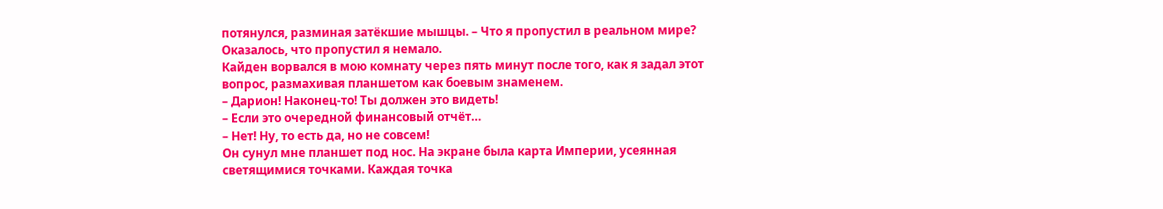потянулся, разминая затёкшие мышцы. – Что я пропустил в реальном мире?
Оказалось, что пропустил я немало.
Кайден ворвался в мою комнату через пять минут после того, как я задал этот вопрос, размахивая планшетом как боевым знаменем.
– Дарион! Наконец-то! Ты должен это видеть!
– Если это очередной финансовый отчёт…
– Нет! Ну, то есть да, но не совсем!
Он сунул мне планшет под нос. На экране была карта Империи, усеянная светящимися точками. Каждая точка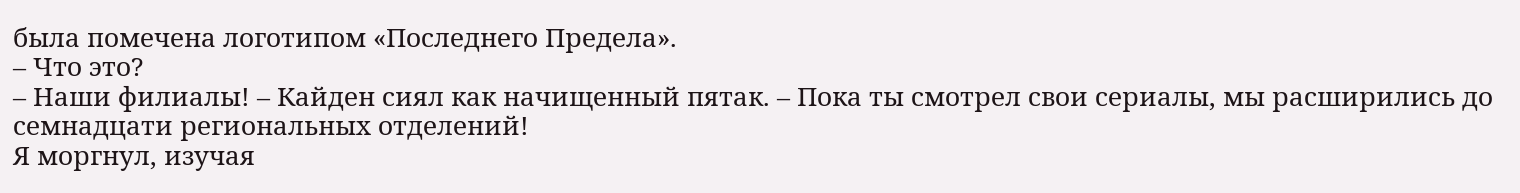была помечена логотипом «Последнего Предела».
– Что это?
– Наши филиалы! – Кайден сиял как начищенный пятак. – Пока ты смотрел свои сериалы, мы расширились до семнадцати региональных отделений!
Я моргнул, изучая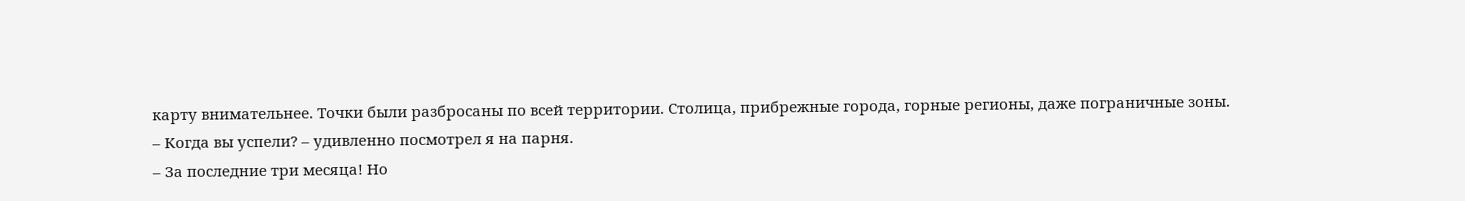карту внимательнее. Точки были разбросаны по всей территории. Столица, прибрежные города, горные регионы, даже пограничные зоны.
– Когда вы успели? – удивленно посмотрел я на парня.
– За последние три месяца! Но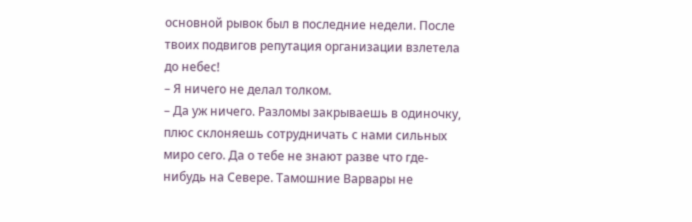основной рывок был в последние недели. После твоих подвигов репутация организации взлетела до небес!
– Я ничего не делал толком.
– Да уж ничего. Разломы закрываешь в одиночку, плюс склоняешь сотрудничать с нами сильных миро сего. Да о тебе не знают разве что где-нибудь на Севере. Тамошние Варвары не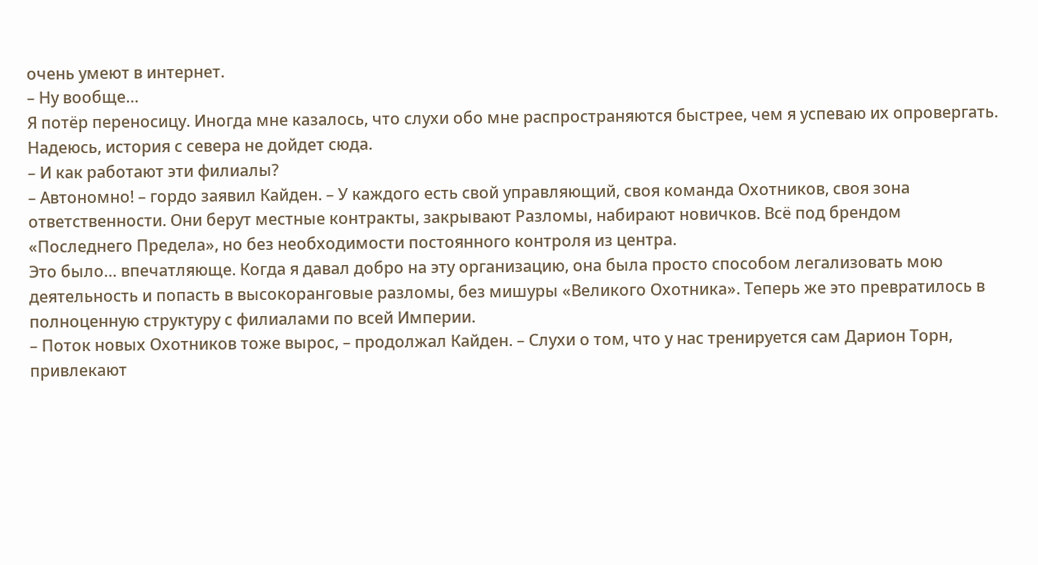очень умеют в интернет.
– Ну вообще…
Я потёр переносицу. Иногда мне казалось, что слухи обо мне распространяются быстрее, чем я успеваю их опровергать. Надеюсь, история с севера не дойдет сюда.
– И как работают эти филиалы?
– Автономно! – гордо заявил Кайден. – У каждого есть свой управляющий, своя команда Охотников, своя зона ответственности. Они берут местные контракты, закрывают Разломы, набирают новичков. Всё под брендом «Последнего Предела», но без необходимости постоянного контроля из центра.
Это было… впечатляюще. Когда я давал добро на эту организацию, она была просто способом легализовать мою деятельность и попасть в высокоранговые разломы, без мишуры «Великого Охотника». Теперь же это превратилось в полноценную структуру с филиалами по всей Империи.
– Поток новых Охотников тоже вырос, – продолжал Кайден. – Слухи о том, что у нас тренируется сам Дарион Торн, привлекают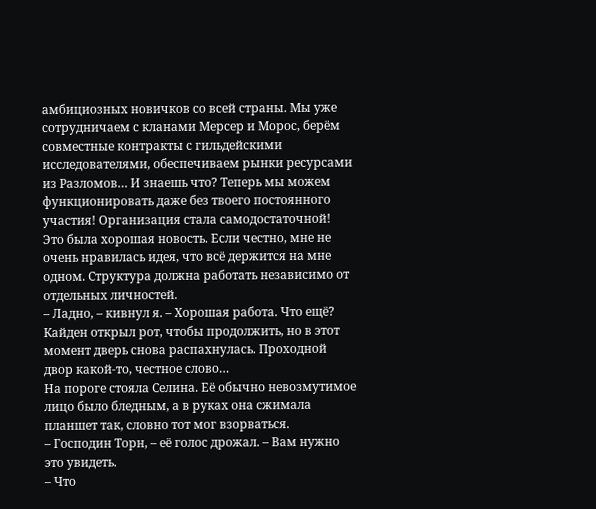амбициозных новичков со всей страны. Мы уже сотрудничаем с кланами Мерсер и Морос, берём совместные контракты с гильдейскими исследователями, обеспечиваем рынки ресурсами из Разломов… И знаешь что? Теперь мы можем функционировать даже без твоего постоянного участия! Организация стала самодостаточной!
Это была хорошая новость. Если честно, мне не очень нравилась идея, что всё держится на мне одном. Структура должна работать независимо от отдельных личностей.
– Ладно, – кивнул я. – Хорошая работа. Что ещё?
Кайден открыл рот, чтобы продолжить, но в этот момент дверь снова распахнулась. Проходной двор какой-то, честное слово…
На пороге стояла Селина. Её обычно невозмутимое лицо было бледным, а в руках она сжимала планшет так, словно тот мог взорваться.
– Господин Торн, – её голос дрожал. – Вам нужно это увидеть.
– Что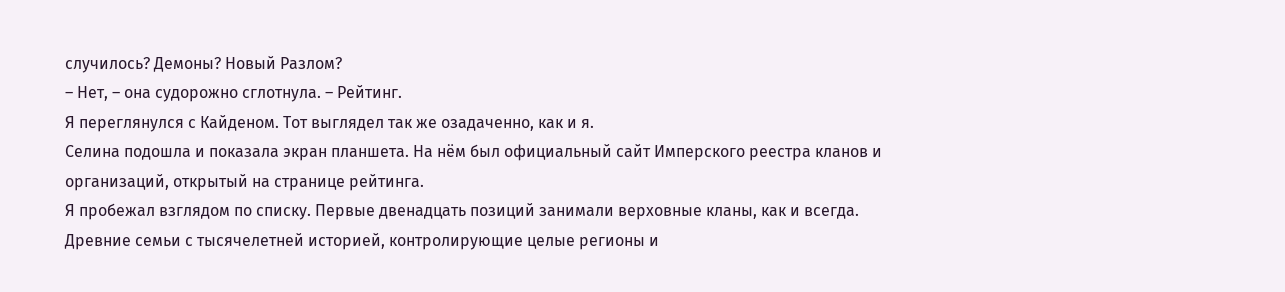случилось? Демоны? Новый Разлом?
– Нет, – она судорожно сглотнула. – Рейтинг.
Я переглянулся с Кайденом. Тот выглядел так же озадаченно, как и я.
Селина подошла и показала экран планшета. На нём был официальный сайт Имперского реестра кланов и организаций, открытый на странице рейтинга.
Я пробежал взглядом по списку. Первые двенадцать позиций занимали верховные кланы, как и всегда. Древние семьи с тысячелетней историей, контролирующие целые регионы и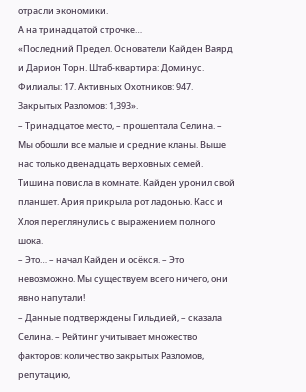отрасли экономики.
А на тринадцатой строчке…
«Последний Предел. Основатели Кайден Ваярд и Дарион Торн. Штаб-квартира: Доминус. Филиалы: 17. Активных Охотников: 947. Закрытых Разломов: 1,393».
– Тринадцатое место, – прошептала Селина. – Мы обошли все малые и средние кланы. Выше нас только двенадцать верховных семей.
Тишина повисла в комнате. Кайден уронил свой планшет. Ария прикрыла рот ладонью. Касс и Хлоя переглянулись с выражением полного шока.
– Это… – начал Кайден и осёкся. – Это невозможно. Мы существуем всего ничего, они явно напутали!
– Данные подтверждены Гильдией, – сказала Селина. – Рейтинг учитывает множество факторов: количество закрытых Разломов, репутацию,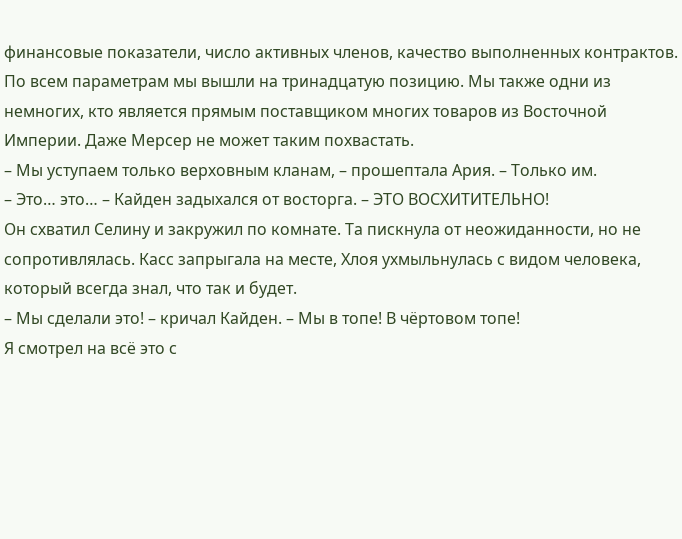финансовые показатели, число активных членов, качество выполненных контрактов. По всем параметрам мы вышли на тринадцатую позицию. Мы также одни из немногих, кто является прямым поставщиком многих товаров из Восточной Империи. Даже Мерсер не может таким похвастать.
– Мы уступаем только верховным кланам, – прошептала Ария. – Только им.
– Это… это… – Кайден задыхался от восторга. – ЭТО ВОСХИТИТЕЛЬНО!
Он схватил Селину и закружил по комнате. Та пискнула от неожиданности, но не сопротивлялась. Касс запрыгала на месте, Хлоя ухмыльнулась с видом человека, который всегда знал, что так и будет.
– Мы сделали это! – кричал Кайден. – Мы в топе! В чёртовом топе!
Я смотрел на всё это с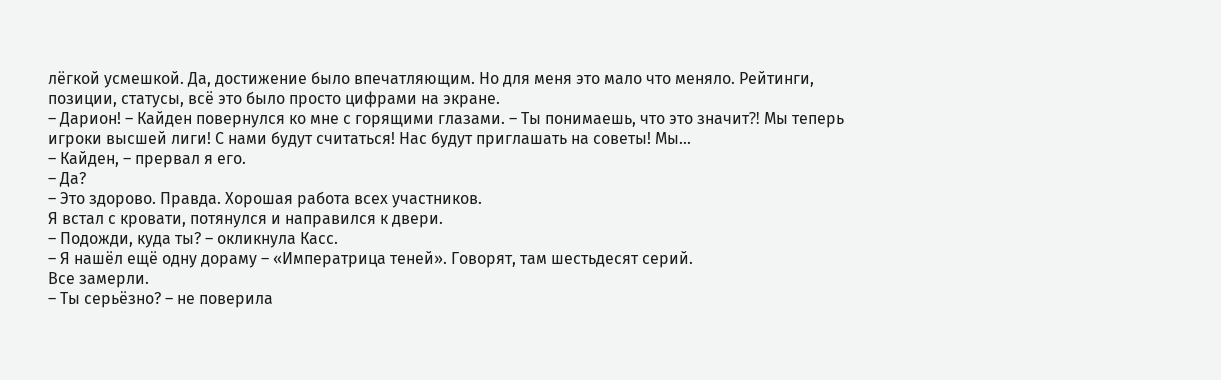лёгкой усмешкой. Да, достижение было впечатляющим. Но для меня это мало что меняло. Рейтинги, позиции, статусы, всё это было просто цифрами на экране.
– Дарион! – Кайден повернулся ко мне с горящими глазами. – Ты понимаешь, что это значит⁈ Мы теперь игроки высшей лиги! С нами будут считаться! Нас будут приглашать на советы! Мы…
– Кайден, – прервал я его.
– Да?
– Это здорово. Правда. Хорошая работа всех участников.
Я встал с кровати, потянулся и направился к двери.
– Подожди, куда ты? – окликнула Касс.
– Я нашёл ещё одну дораму – «Императрица теней». Говорят, там шестьдесят серий.
Все замерли.
– Ты серьёзно? – не поверила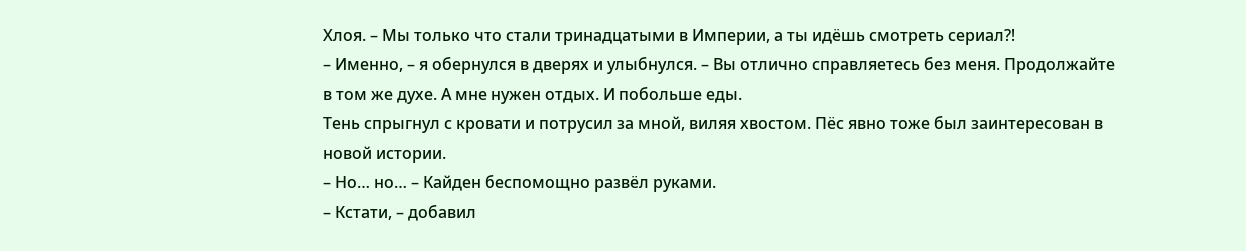Хлоя. – Мы только что стали тринадцатыми в Империи, а ты идёшь смотреть сериал⁈
– Именно, – я обернулся в дверях и улыбнулся. – Вы отлично справляетесь без меня. Продолжайте в том же духе. А мне нужен отдых. И побольше еды.
Тень спрыгнул с кровати и потрусил за мной, виляя хвостом. Пёс явно тоже был заинтересован в новой истории.
– Но… но… – Кайден беспомощно развёл руками.
– Кстати, – добавил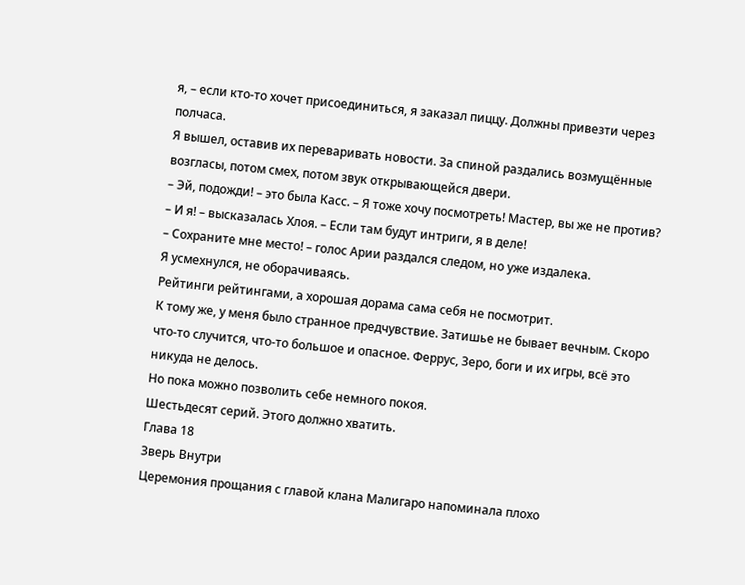я, – если кто-то хочет присоединиться, я заказал пиццу. Должны привезти через полчаса.
Я вышел, оставив их переваривать новости. За спиной раздались возмущённые возгласы, потом смех, потом звук открывающейся двери.
– Эй, подожди! – это была Касс. – Я тоже хочу посмотреть! Мастер, вы же не против?
– И я! – высказалась Хлоя. – Если там будут интриги, я в деле!
– Сохраните мне место! – голос Арии раздался следом, но уже издалека.
Я усмехнулся, не оборачиваясь.
Рейтинги рейтингами, а хорошая дорама сама себя не посмотрит.
К тому же, у меня было странное предчувствие. Затишье не бывает вечным. Скоро что-то случится, что-то большое и опасное. Феррус, Зеро, боги и их игры, всё это никуда не делось.
Но пока можно позволить себе немного покоя.
Шестьдесят серий. Этого должно хватить.
Глава 18
Зверь Внутри
Церемония прощания с главой клана Малигаро напоминала плохо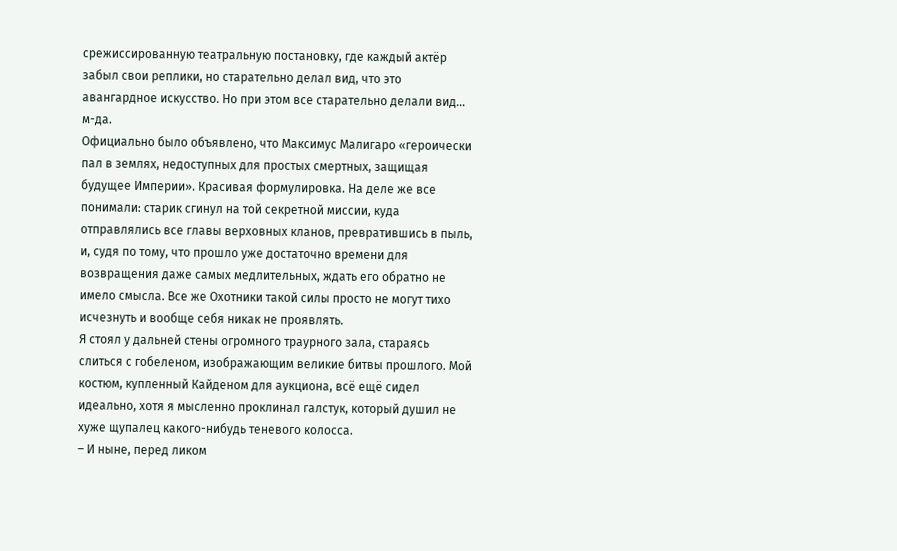срежиссированную театральную постановку, где каждый актёр забыл свои реплики, но старательно делал вид, что это авангардное искусство. Но при этом все старательно делали вид… м-да.
Официально было объявлено, что Максимус Малигаро «героически пал в землях, недоступных для простых смертных, защищая будущее Империи». Красивая формулировка. На деле же все понимали: старик сгинул на той секретной миссии, куда отправлялись все главы верховных кланов, превратившись в пыль, и, судя по тому, что прошло уже достаточно времени для возвращения даже самых медлительных, ждать его обратно не имело смысла. Все же Охотники такой силы просто не могут тихо исчезнуть и вообще себя никак не проявлять.
Я стоял у дальней стены огромного траурного зала, стараясь слиться с гобеленом, изображающим великие битвы прошлого. Мой костюм, купленный Кайденом для аукциона, всё ещё сидел идеально, хотя я мысленно проклинал галстук, который душил не хуже щупалец какого-нибудь теневого колосса.
– И ныне, перед ликом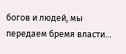богов и людей, мы передаем бремя власти…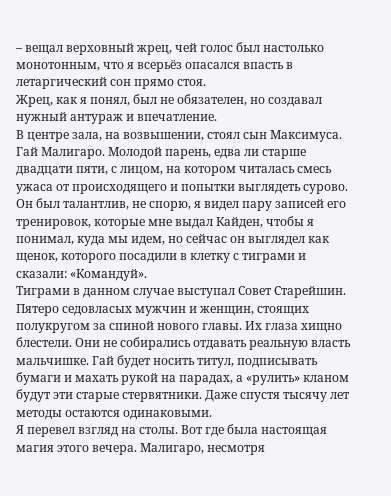– вещал верховный жрец, чей голос был настолько монотонным, что я всерьёз опасался впасть в летаргический сон прямо стоя.
Жрец, как я понял, был не обязателен, но создавал нужный антураж и впечатление.
В центре зала, на возвышении, стоял сын Максимуса. Гай Малигаро. Молодой парень, едва ли старше двадцати пяти, с лицом, на котором читалась смесь ужаса от происходящего и попытки выглядеть сурово. Он был талантлив, не спорю, я видел пару записей его тренировок, которые мне выдал Кайден, чтобы я понимал, куда мы идем, но сейчас он выглядел как щенок, которого посадили в клетку с тиграми и сказали: «Командуй».
Тиграми в данном случае выступал Совет Старейшин. Пятеро седовласых мужчин и женщин, стоящих полукругом за спиной нового главы. Их глаза хищно блестели. Они не собирались отдавать реальную власть мальчишке. Гай будет носить титул, подписывать бумаги и махать рукой на парадах, а «рулить» кланом будут эти старые стервятники. Даже спустя тысячу лет методы остаются одинаковыми.
Я перевел взгляд на столы. Вот где была настоящая магия этого вечера. Малигаро, несмотря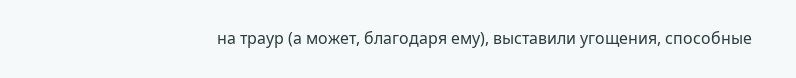на траур (а может, благодаря ему), выставили угощения, способные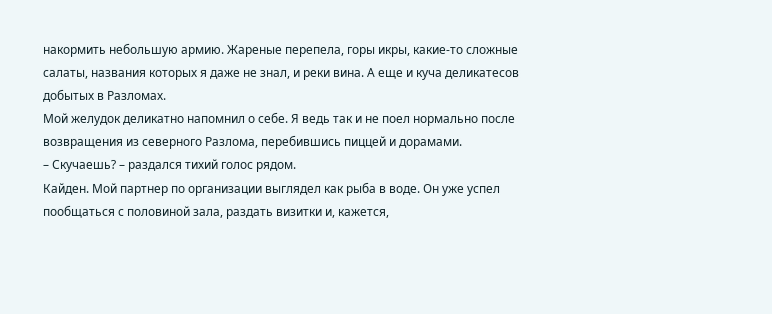накормить небольшую армию. Жареные перепела, горы икры, какие-то сложные салаты, названия которых я даже не знал, и реки вина. А еще и куча деликатесов добытых в Разломах.
Мой желудок деликатно напомнил о себе. Я ведь так и не поел нормально после возвращения из северного Разлома, перебившись пиццей и дорамами.
– Скучаешь? – раздался тихий голос рядом.
Кайден. Мой партнер по организации выглядел как рыба в воде. Он уже успел пообщаться с половиной зала, раздать визитки и, кажется,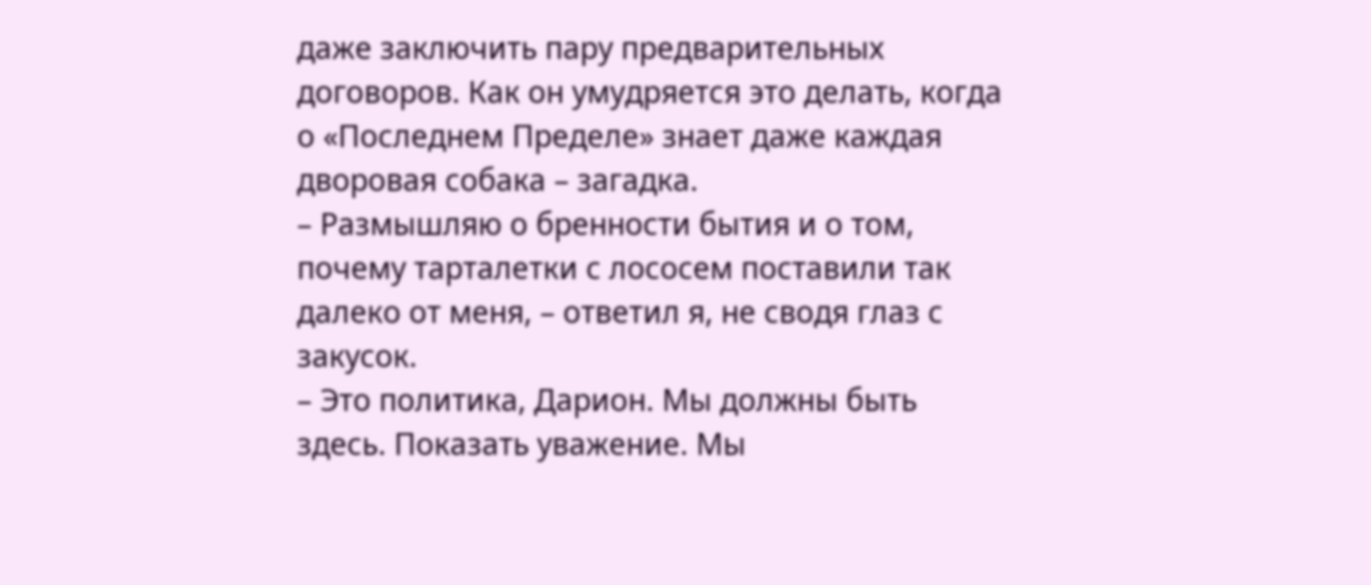даже заключить пару предварительных договоров. Как он умудряется это делать, когда о «Последнем Пределе» знает даже каждая дворовая собака – загадка.
– Размышляю о бренности бытия и о том, почему тарталетки с лососем поставили так далеко от меня, – ответил я, не сводя глаз с закусок.
– Это политика, Дарион. Мы должны быть здесь. Показать уважение. Мы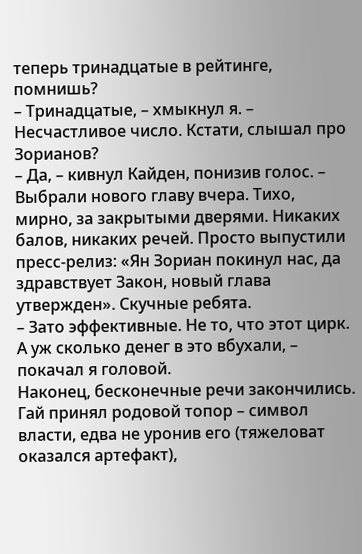теперь тринадцатые в рейтинге, помнишь?
– Тринадцатые, – хмыкнул я. – Несчастливое число. Кстати, слышал про Зорианов?
– Да, – кивнул Кайден, понизив голос. – Выбрали нового главу вчера. Тихо, мирно, за закрытыми дверями. Никаких балов, никаких речей. Просто выпустили пресс-релиз: «Ян Зориан покинул нас, да здравствует Закон, новый глава утвержден». Скучные ребята.
– Зато эффективные. Не то, что этот цирк. А уж сколько денег в это вбухали, – покачал я головой.
Наконец, бесконечные речи закончились. Гай принял родовой топор – символ власти, едва не уронив его (тяжеловат оказался артефакт),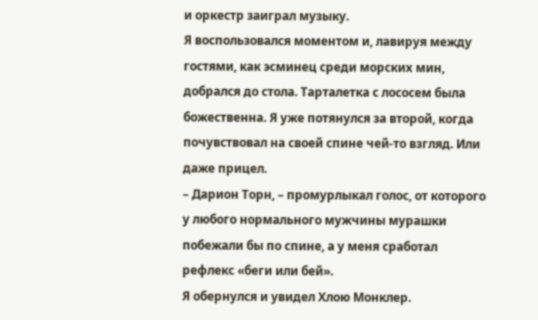и оркестр заиграл музыку.
Я воспользовался моментом и, лавируя между гостями, как эсминец среди морских мин, добрался до стола. Тарталетка с лососем была божественна. Я уже потянулся за второй, когда почувствовал на своей спине чей-то взгляд. Или даже прицел.
– Дарион Торн, – промурлыкал голос, от которого у любого нормального мужчины мурашки побежали бы по спине, а у меня сработал рефлекс «беги или бей».
Я обернулся и увидел Хлою Монклер.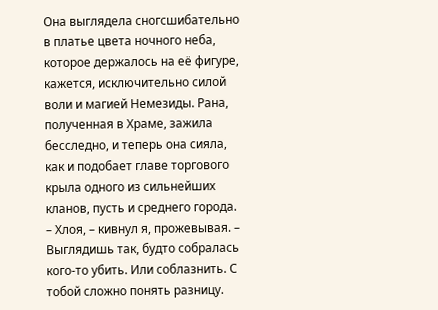Она выглядела сногсшибательно в платье цвета ночного неба, которое держалось на её фигуре, кажется, исключительно силой воли и магией Немезиды. Рана, полученная в Храме, зажила бесследно, и теперь она сияла, как и подобает главе торгового крыла одного из сильнейших кланов, пусть и среднего города.
– Хлоя, – кивнул я, прожевывая. – Выглядишь так, будто собралась кого-то убить. Или соблазнить. С тобой сложно понять разницу.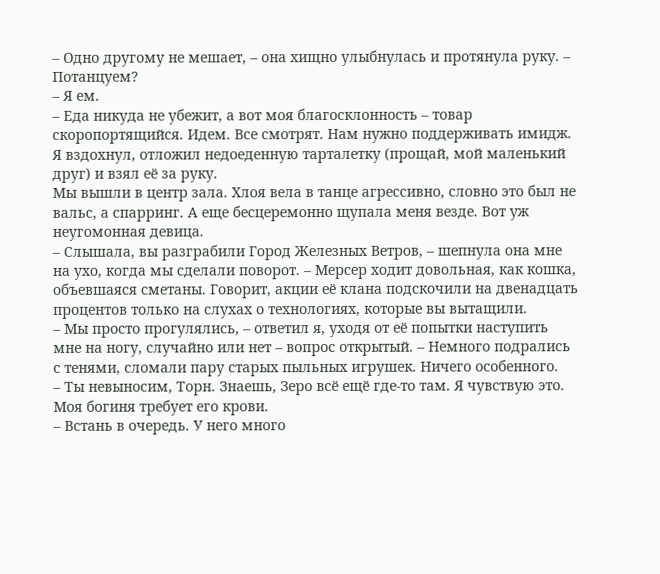– Одно другому не мешает, – она хищно улыбнулась и протянула руку. – Потанцуем?
– Я ем.
– Еда никуда не убежит, а вот моя благосклонность – товар скоропортящийся. Идем. Все смотрят. Нам нужно поддерживать имидж.
Я вздохнул, отложил недоеденную тарталетку (прощай, мой маленький друг) и взял её за руку.
Мы вышли в центр зала. Хлоя вела в танце агрессивно, словно это был не вальс, а спарринг. А еще бесцеремонно щупала меня везде. Вот уж неугомонная девица.
– Слышала, вы разграбили Город Железных Ветров, – шепнула она мне на ухо, когда мы сделали поворот. – Мерсер ходит довольная, как кошка, объевшаяся сметаны. Говорит, акции её клана подскочили на двенадцать процентов только на слухах о технологиях, которые вы вытащили.
– Мы просто прогулялись, – ответил я, уходя от её попытки наступить мне на ногу, случайно или нет – вопрос открытый. – Немного подрались с тенями, сломали пару старых пыльных игрушек. Ничего особенного.
– Ты невыносим, Торн. Знаешь, Зеро всё ещё где-то там. Я чувствую это. Моя богиня требует его крови.
– Встань в очередь. У него много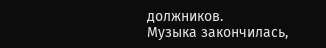должников.
Музыка закончилась,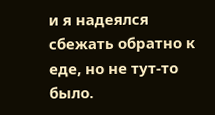и я надеялся сбежать обратно к еде, но не тут-то было.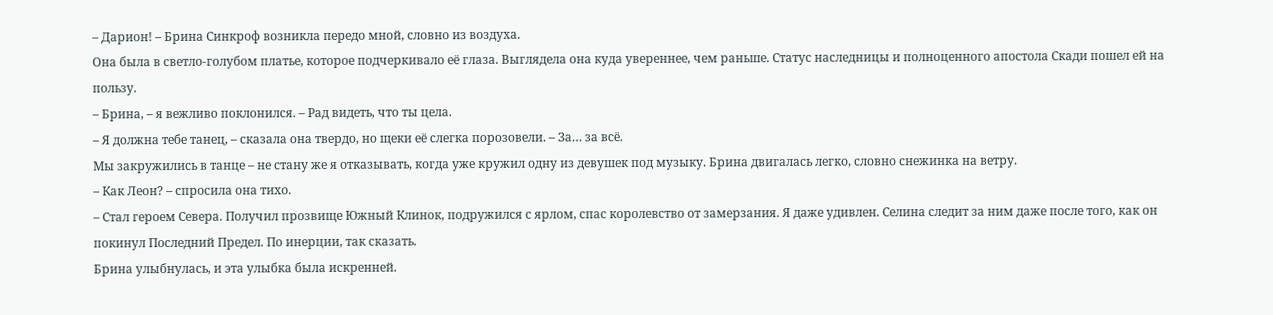– Дарион! – Брина Синкроф возникла передо мной, словно из воздуха.
Она была в светло-голубом платье, которое подчеркивало её глаза. Выглядела она куда увереннее, чем раньше. Статус наследницы и полноценного апостола Скади пошел ей на пользу.
– Брина, – я вежливо поклонился. – Рад видеть, что ты цела.
– Я должна тебе танец, – сказала она твердо, но щеки её слегка порозовели. – За… за всё.
Мы закружились в танце – не стану же я отказывать, когда уже кружил одну из девушек под музыку. Брина двигалась легко, словно снежинка на ветру.
– Как Леон? – спросила она тихо.
– Стал героем Севера. Получил прозвище Южный Клинок, подружился с ярлом, спас королевство от замерзания. Я даже удивлен. Селина следит за ним даже после того, как он покинул Последний Предел. По инерции, так сказать.
Брина улыбнулась, и эта улыбка была искренней.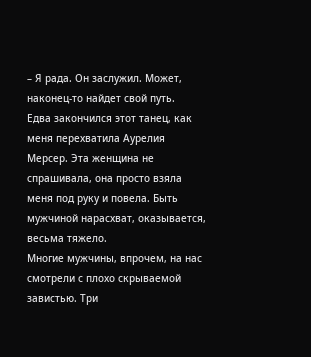– Я рада. Он заслужил. Может, наконец-то найдет свой путь.
Едва закончился этот танец, как меня перехватила Аурелия Мерсер. Эта женщина не спрашивала, она просто взяла меня под руку и повела. Быть мужчиной нарасхват, оказывается, весьма тяжело.
Многие мужчины, впрочем, на нас смотрели с плохо скрываемой завистью. Три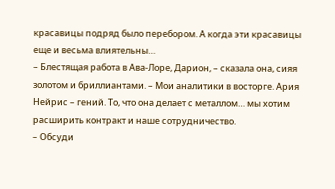красавицы подряд было перебором. А когда эти красавицы еще и весьма влиятельны…
– Блестящая работа в Ава-Лоре, Дарион, – сказала она, сияя золотом и бриллиантами. – Мои аналитики в восторге. Ария Нейрис – гений. То, что она делает с металлом… мы хотим расширить контракт и наше сотрудничество.
– Обсуди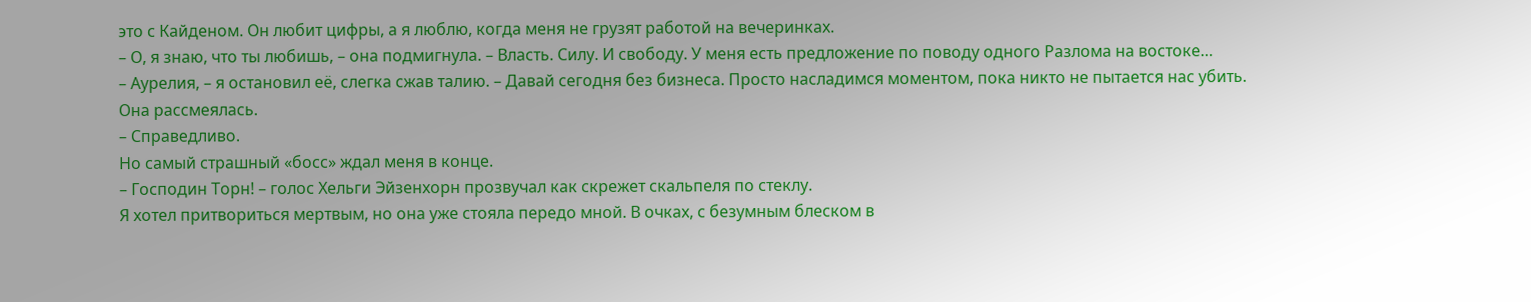это с Кайденом. Он любит цифры, а я люблю, когда меня не грузят работой на вечеринках.
– О, я знаю, что ты любишь, – она подмигнула. – Власть. Силу. И свободу. У меня есть предложение по поводу одного Разлома на востоке…
– Аурелия, – я остановил её, слегка сжав талию. – Давай сегодня без бизнеса. Просто насладимся моментом, пока никто не пытается нас убить.
Она рассмеялась.
– Справедливо.
Но самый страшный «босс» ждал меня в конце.
– Господин Торн! – голос Хельги Эйзенхорн прозвучал как скрежет скальпеля по стеклу.
Я хотел притвориться мертвым, но она уже стояла передо мной. В очках, с безумным блеском в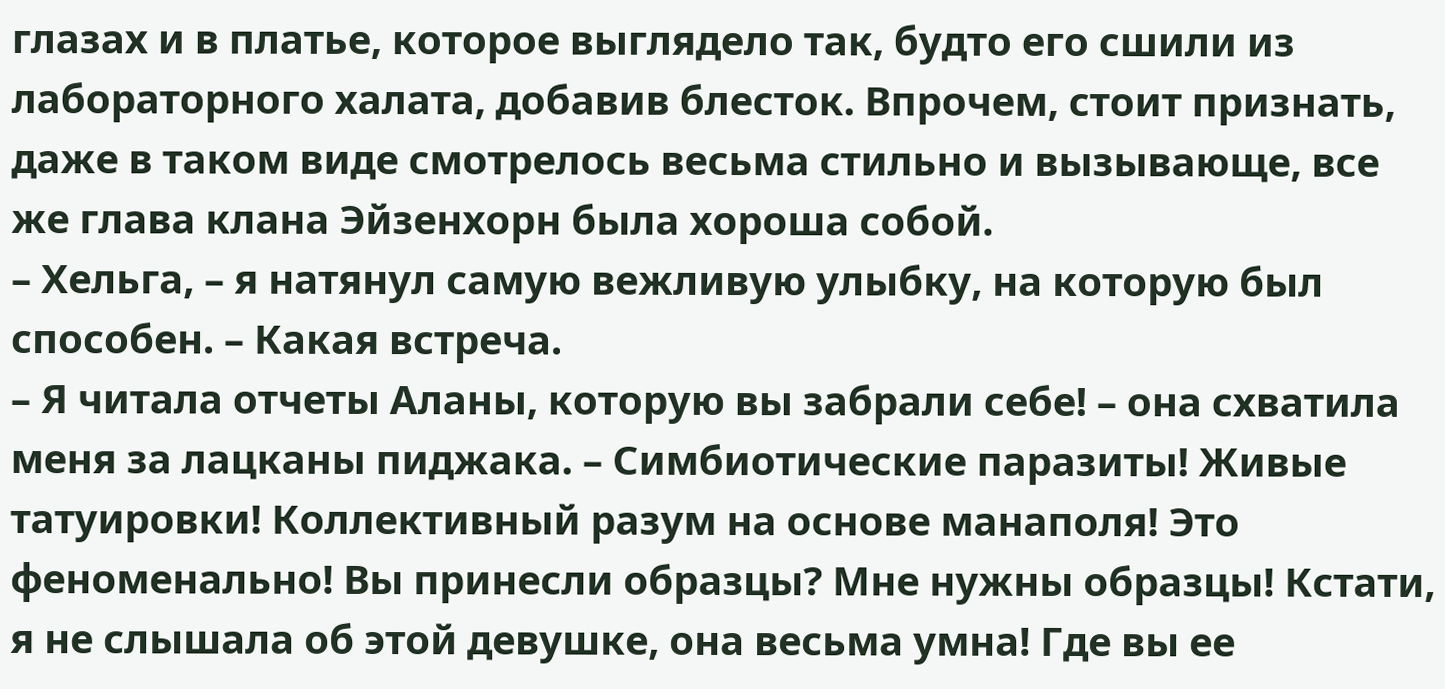глазах и в платье, которое выглядело так, будто его сшили из лабораторного халата, добавив блесток. Впрочем, стоит признать, даже в таком виде смотрелось весьма стильно и вызывающе, все же глава клана Эйзенхорн была хороша собой.
– Хельга, – я натянул самую вежливую улыбку, на которую был способен. – Какая встреча.
– Я читала отчеты Аланы, которую вы забрали себе! – она схватила меня за лацканы пиджака. – Симбиотические паразиты! Живые татуировки! Коллективный разум на основе манаполя! Это феноменально! Вы принесли образцы? Мне нужны образцы! Кстати, я не слышала об этой девушке, она весьма умна! Где вы ее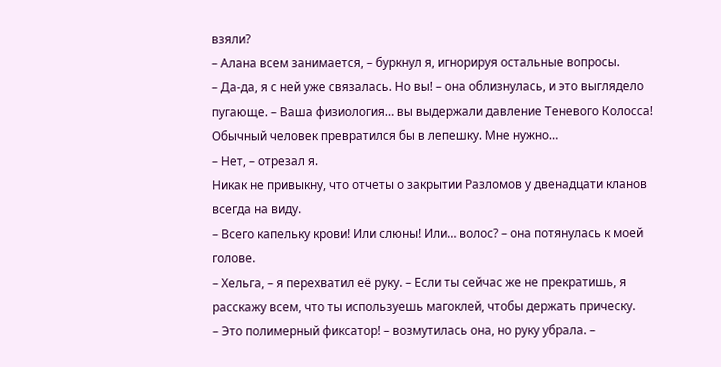взяли?
– Алана всем занимается, – буркнул я, игнорируя остальные вопросы.
– Да-да, я с ней уже связалась. Но вы! – она облизнулась, и это выглядело пугающе. – Ваша физиология… вы выдержали давление Теневого Колосса! Обычный человек превратился бы в лепешку. Мне нужно…
– Нет, – отрезал я.
Никак не привыкну, что отчеты о закрытии Разломов у двенадцати кланов всегда на виду.
– Всего капельку крови! Или слюны! Или… волос? – она потянулась к моей голове.
– Хельга, – я перехватил её руку. – Если ты сейчас же не прекратишь, я расскажу всем, что ты используешь магоклей, чтобы держать прическу.
– Это полимерный фиксатор! – возмутилась она, но руку убрала. –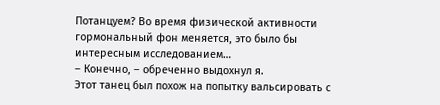Потанцуем? Во время физической активности гормональный фон меняется, это было бы интересным исследованием…
– Конечно, – обреченно выдохнул я.
Этот танец был похож на попытку вальсировать с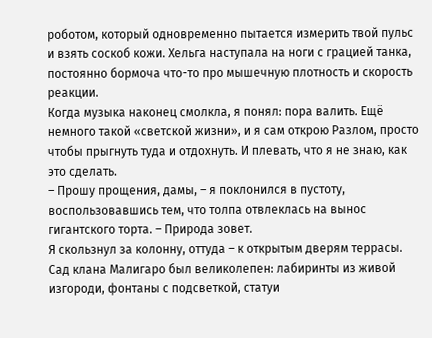роботом, который одновременно пытается измерить твой пульс и взять соскоб кожи. Хельга наступала на ноги с грацией танка, постоянно бормоча что-то про мышечную плотность и скорость реакции.
Когда музыка наконец смолкла, я понял: пора валить. Ещё немного такой «светской жизни», и я сам открою Разлом, просто чтобы прыгнуть туда и отдохнуть. И плевать, что я не знаю, как это сделать.
– Прошу прощения, дамы, – я поклонился в пустоту, воспользовавшись тем, что толпа отвлеклась на вынос гигантского торта. – Природа зовет.
Я скользнул за колонну, оттуда – к открытым дверям террасы. Сад клана Малигаро был великолепен: лабиринты из живой изгороди, фонтаны с подсветкой, статуи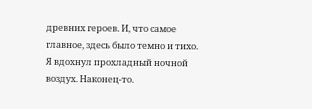древних героев. И, что самое главное, здесь было темно и тихо.
Я вдохнул прохладный ночной воздух. Наконец-то.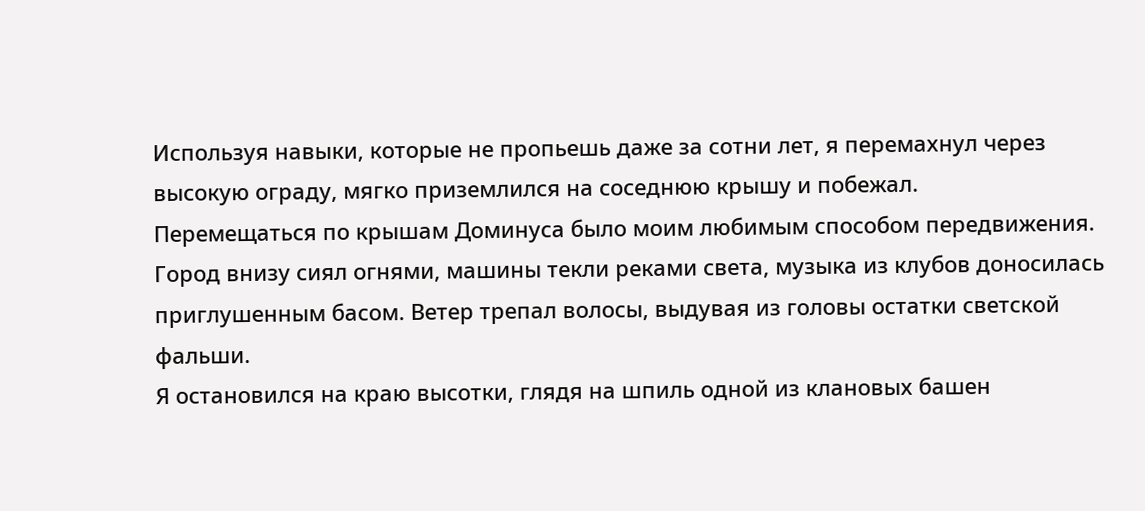Используя навыки, которые не пропьешь даже за сотни лет, я перемахнул через высокую ограду, мягко приземлился на соседнюю крышу и побежал.
Перемещаться по крышам Доминуса было моим любимым способом передвижения. Город внизу сиял огнями, машины текли реками света, музыка из клубов доносилась приглушенным басом. Ветер трепал волосы, выдувая из головы остатки светской фальши.
Я остановился на краю высотки, глядя на шпиль одной из клановых башен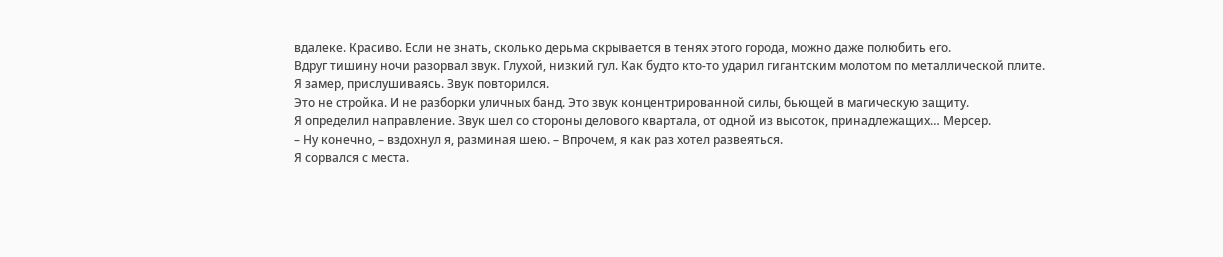вдалеке. Красиво. Если не знать, сколько дерьма скрывается в тенях этого города, можно даже полюбить его.
Вдруг тишину ночи разорвал звук. Глухой, низкий гул. Как будто кто-то ударил гигантским молотом по металлической плите.
Я замер, прислушиваясь. Звук повторился.
Это не стройка. И не разборки уличных банд. Это звук концентрированной силы, бьющей в магическую защиту.
Я определил направление. Звук шел со стороны делового квартала, от одной из высоток, принадлежащих… Мерсер.
– Ну конечно, – вздохнул я, разминая шею. – Впрочем, я как раз хотел развеяться.
Я сорвался с места.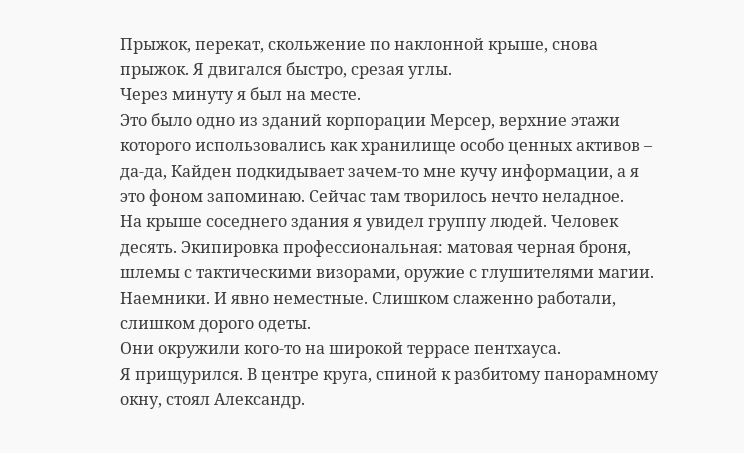Прыжок, перекат, скольжение по наклонной крыше, снова прыжок. Я двигался быстро, срезая углы.
Через минуту я был на месте.
Это было одно из зданий корпорации Мерсер, верхние этажи которого использовались как хранилище особо ценных активов – да-да, Кайден подкидывает зачем-то мне кучу информации, а я это фоном запоминаю. Сейчас там творилось нечто неладное.
На крыше соседнего здания я увидел группу людей. Человек десять. Экипировка профессиональная: матовая черная броня, шлемы с тактическими визорами, оружие с глушителями магии. Наемники. И явно неместные. Слишком слаженно работали, слишком дорого одеты.
Они окружили кого-то на широкой террасе пентхауса.
Я прищурился. В центре круга, спиной к разбитому панорамному окну, стоял Александр.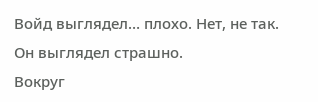Войд выглядел… плохо. Нет, не так. Он выглядел страшно.
Вокруг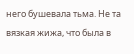него бушевала тьма. Не та вязкая жижа, что была в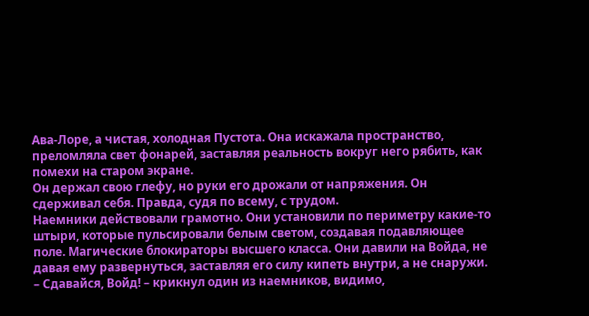Ава-Лоре, а чистая, холодная Пустота. Она искажала пространство, преломляла свет фонарей, заставляя реальность вокруг него рябить, как помехи на старом экране.
Он держал свою глефу, но руки его дрожали от напряжения. Он сдерживал себя. Правда, судя по всему, с трудом.
Наемники действовали грамотно. Они установили по периметру какие-то штыри, которые пульсировали белым светом, создавая подавляющее поле. Магические блокираторы высшего класса. Они давили на Войда, не давая ему развернуться, заставляя его силу кипеть внутри, а не снаружи.
– Сдавайся, Войд! – крикнул один из наемников, видимо,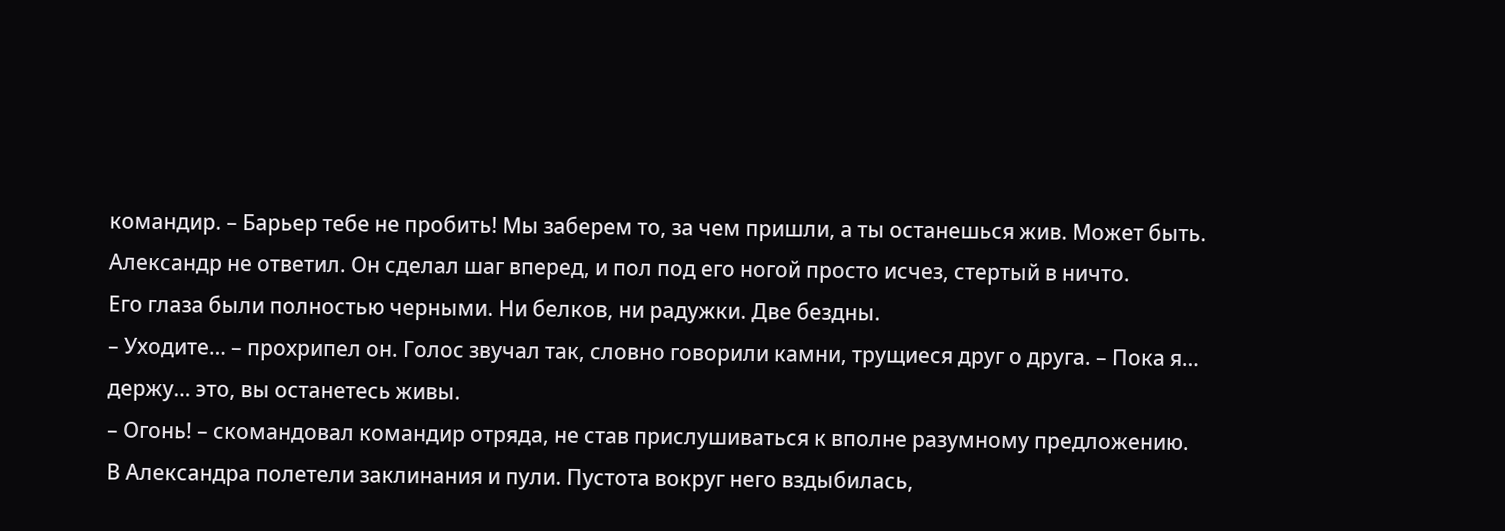командир. – Барьер тебе не пробить! Мы заберем то, за чем пришли, а ты останешься жив. Может быть.
Александр не ответил. Он сделал шаг вперед, и пол под его ногой просто исчез, стертый в ничто.
Его глаза были полностью черными. Ни белков, ни радужки. Две бездны.
– Уходите… – прохрипел он. Голос звучал так, словно говорили камни, трущиеся друг о друга. – Пока я… держу… это, вы останетесь живы.
– Огонь! – скомандовал командир отряда, не став прислушиваться к вполне разумному предложению.
В Александра полетели заклинания и пули. Пустота вокруг него вздыбилась,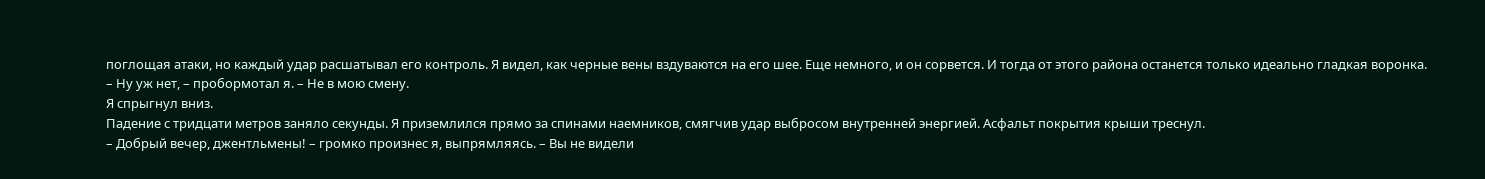поглощая атаки, но каждый удар расшатывал его контроль. Я видел, как черные вены вздуваются на его шее. Еще немного, и он сорвется. И тогда от этого района останется только идеально гладкая воронка.
– Ну уж нет, – пробормотал я. – Не в мою смену.
Я спрыгнул вниз.
Падение с тридцати метров заняло секунды. Я приземлился прямо за спинами наемников, смягчив удар выбросом внутренней энергией. Асфальт покрытия крыши треснул.
– Добрый вечер, джентльмены! – громко произнес я, выпрямляясь. – Вы не видели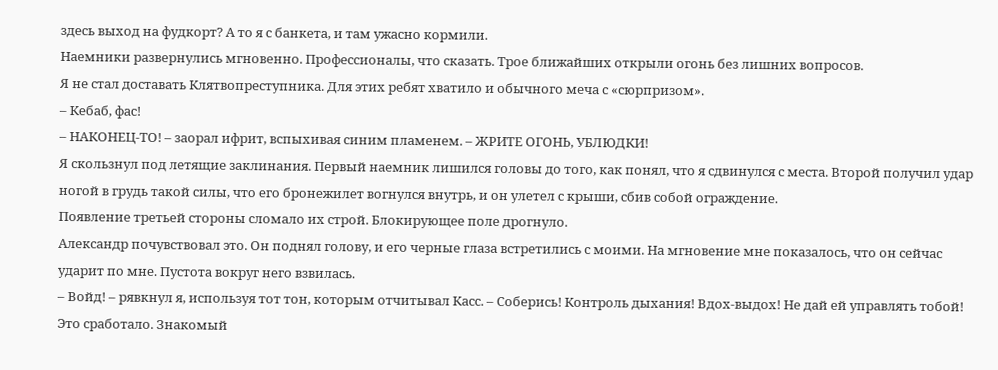здесь выход на фудкорт? А то я с банкета, и там ужасно кормили.
Наемники развернулись мгновенно. Профессионалы, что сказать. Трое ближайших открыли огонь без лишних вопросов.
Я не стал доставать Клятвопреступника. Для этих ребят хватило и обычного меча с «сюрпризом».
– Кебаб, фас!
– НАКОНЕЦ-ТО! – заорал ифрит, вспыхивая синим пламенем. – ЖРИТЕ ОГОНЬ, УБЛЮДКИ!
Я скользнул под летящие заклинания. Первый наемник лишился головы до того, как понял, что я сдвинулся с места. Второй получил удар ногой в грудь такой силы, что его бронежилет вогнулся внутрь, и он улетел с крыши, сбив собой ограждение.
Появление третьей стороны сломало их строй. Блокирующее поле дрогнуло.
Александр почувствовал это. Он поднял голову, и его черные глаза встретились с моими. На мгновение мне показалось, что он сейчас ударит по мне. Пустота вокруг него взвилась.
– Войд! – рявкнул я, используя тот тон, которым отчитывал Касс. – Соберись! Контроль дыхания! Вдох-выдох! Не дай ей управлять тобой!
Это сработало. Знакомый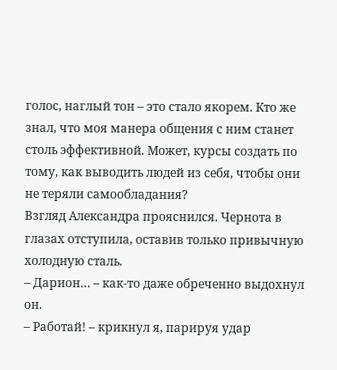голос, наглый тон – это стало якорем. Кто же знал, что моя манера общения с ним станет столь эффективной. Может, курсы создать по тому, как выводить людей из себя, чтобы они не теряли самообладания?
Взгляд Александра прояснился. Чернота в глазах отступила, оставив только привычную холодную сталь.
– Дарион… – как-то даже обреченно выдохнул он.
– Работай! – крикнул я, парируя удар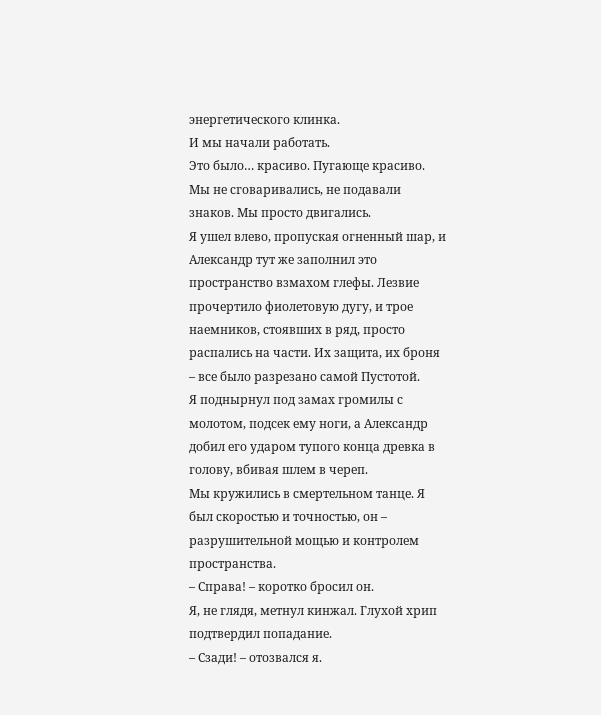энергетического клинка.
И мы начали работать.
Это было… красиво. Пугающе красиво. Мы не сговаривались, не подавали знаков. Мы просто двигались.
Я ушел влево, пропуская огненный шар, и Александр тут же заполнил это пространство взмахом глефы. Лезвие прочертило фиолетовую дугу, и трое наемников, стоявших в ряд, просто распались на части. Их защита, их броня – все было разрезано самой Пустотой.
Я поднырнул под замах громилы с молотом, подсек ему ноги, а Александр добил его ударом тупого конца древка в голову, вбивая шлем в череп.
Мы кружились в смертельном танце. Я был скоростью и точностью, он – разрушительной мощью и контролем пространства.
– Справа! – коротко бросил он.
Я, не глядя, метнул кинжал. Глухой хрип подтвердил попадание.
– Сзади! – отозвался я.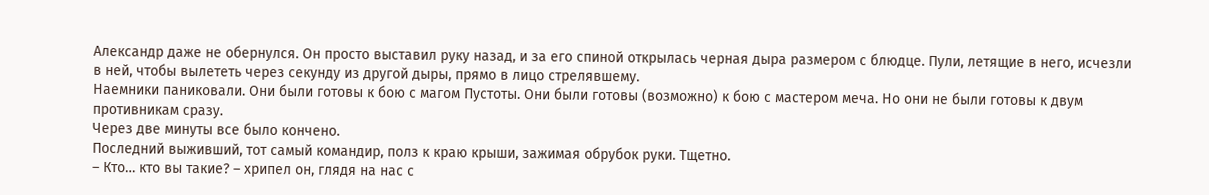Александр даже не обернулся. Он просто выставил руку назад, и за его спиной открылась черная дыра размером с блюдце. Пули, летящие в него, исчезли в ней, чтобы вылететь через секунду из другой дыры, прямо в лицо стрелявшему.
Наемники паниковали. Они были готовы к бою с магом Пустоты. Они были готовы (возможно) к бою с мастером меча. Но они не были готовы к двум противникам сразу.
Через две минуты все было кончено.
Последний выживший, тот самый командир, полз к краю крыши, зажимая обрубок руки. Тщетно.
– Кто… кто вы такие? – хрипел он, глядя на нас с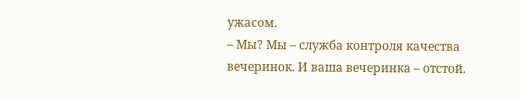ужасом.
– Мы? Мы – служба контроля качества вечеринок. И ваша вечеринка – отстой.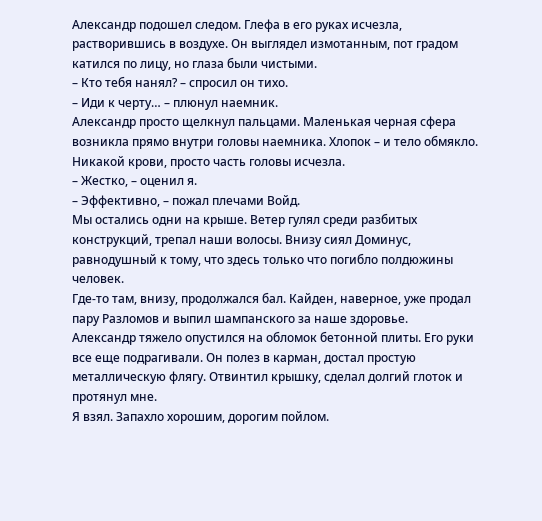Александр подошел следом. Глефа в его руках исчезла, растворившись в воздухе. Он выглядел измотанным, пот градом катился по лицу, но глаза были чистыми.
– Кто тебя нанял? – спросил он тихо.
– Иди к черту… – плюнул наемник.
Александр просто щелкнул пальцами. Маленькая черная сфера возникла прямо внутри головы наемника. Хлопок – и тело обмякло. Никакой крови, просто часть головы исчезла.
– Жестко, – оценил я.
– Эффективно, – пожал плечами Войд.
Мы остались одни на крыше. Ветер гулял среди разбитых конструкций, трепал наши волосы. Внизу сиял Доминус, равнодушный к тому, что здесь только что погибло полдюжины человек.
Где-то там, внизу, продолжался бал. Кайден, наверное, уже продал пару Разломов и выпил шампанского за наше здоровье.
Александр тяжело опустился на обломок бетонной плиты. Его руки все еще подрагивали. Он полез в карман, достал простую металлическую флягу. Отвинтил крышку, сделал долгий глоток и протянул мне.
Я взял. Запахло хорошим, дорогим пойлом.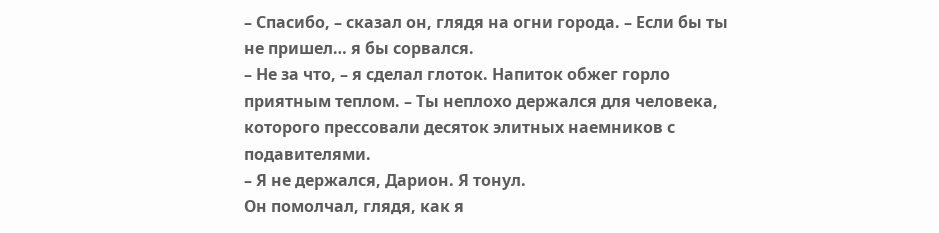– Спасибо, – сказал он, глядя на огни города. – Если бы ты не пришел… я бы сорвался.
– Не за что, – я сделал глоток. Напиток обжег горло приятным теплом. – Ты неплохо держался для человека, которого прессовали десяток элитных наемников с подавителями.
– Я не держался, Дарион. Я тонул.
Он помолчал, глядя, как я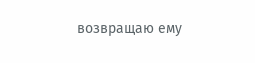возвращаю ему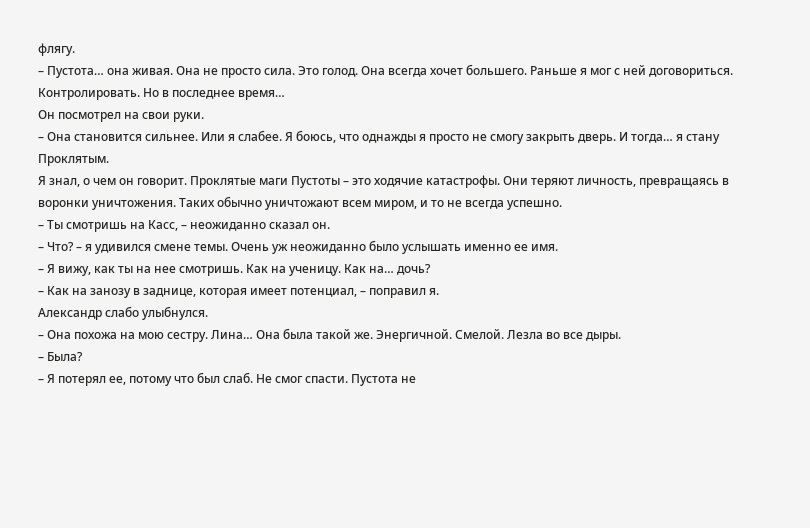флягу.
– Пустота… она живая. Она не просто сила. Это голод. Она всегда хочет большего. Раньше я мог с ней договориться. Контролировать. Но в последнее время…
Он посмотрел на свои руки.
– Она становится сильнее. Или я слабее. Я боюсь, что однажды я просто не смогу закрыть дверь. И тогда… я стану Проклятым.
Я знал, о чем он говорит. Проклятые маги Пустоты – это ходячие катастрофы. Они теряют личность, превращаясь в воронки уничтожения. Таких обычно уничтожают всем миром, и то не всегда успешно.
– Ты смотришь на Касс, – неожиданно сказал он.
– Что? – я удивился смене темы. Очень уж неожиданно было услышать именно ее имя.
– Я вижу, как ты на нее смотришь. Как на ученицу. Как на… дочь?
– Как на занозу в заднице, которая имеет потенциал, – поправил я.
Александр слабо улыбнулся.
– Она похожа на мою сестру. Лина… Она была такой же. Энергичной. Смелой. Лезла во все дыры.
– Была?
– Я потерял ее, потому что был слаб. Не смог спасти. Пустота не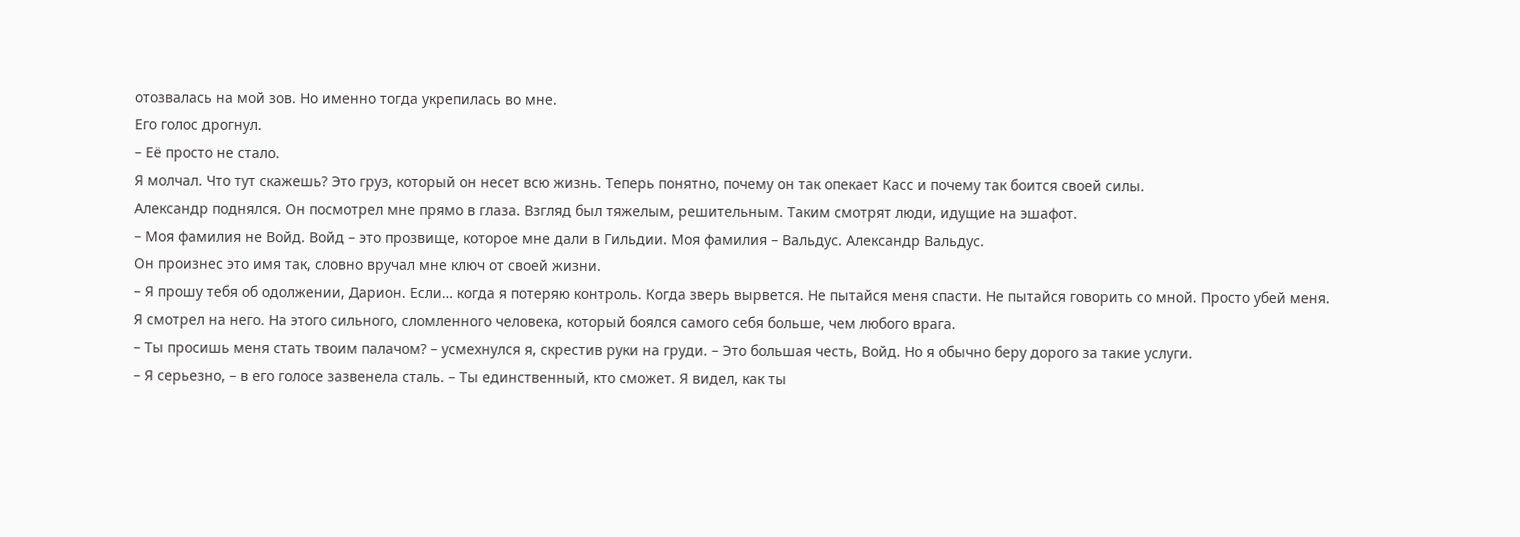отозвалась на мой зов. Но именно тогда укрепилась во мне.
Его голос дрогнул.
– Её просто не стало.
Я молчал. Что тут скажешь? Это груз, который он несет всю жизнь. Теперь понятно, почему он так опекает Касс и почему так боится своей силы.
Александр поднялся. Он посмотрел мне прямо в глаза. Взгляд был тяжелым, решительным. Таким смотрят люди, идущие на эшафот.
– Моя фамилия не Войд. Войд – это прозвище, которое мне дали в Гильдии. Моя фамилия – Вальдус. Александр Вальдус.
Он произнес это имя так, словно вручал мне ключ от своей жизни.
– Я прошу тебя об одолжении, Дарион. Если… когда я потеряю контроль. Когда зверь вырвется. Не пытайся меня спасти. Не пытайся говорить со мной. Просто убей меня.
Я смотрел на него. На этого сильного, сломленного человека, который боялся самого себя больше, чем любого врага.
– Ты просишь меня стать твоим палачом? – усмехнулся я, скрестив руки на груди. – Это большая честь, Войд. Но я обычно беру дорого за такие услуги.
– Я серьезно, – в его голосе зазвенела сталь. – Ты единственный, кто сможет. Я видел, как ты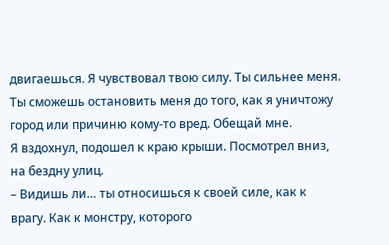двигаешься. Я чувствовал твою силу. Ты сильнее меня. Ты сможешь остановить меня до того, как я уничтожу город или причиню кому-то вред. Обещай мне.
Я вздохнул, подошел к краю крыши. Посмотрел вниз, на бездну улиц.
– Видишь ли… ты относишься к своей силе, как к врагу. Как к монстру, которого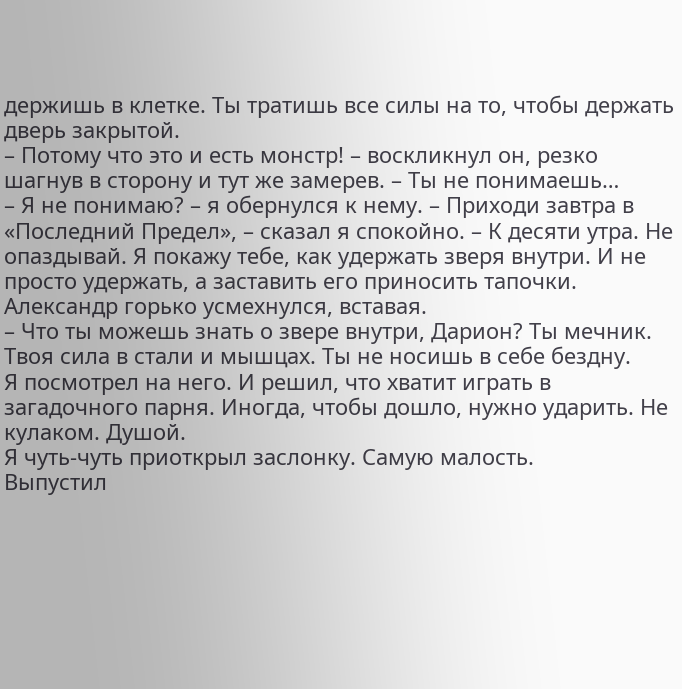держишь в клетке. Ты тратишь все силы на то, чтобы держать дверь закрытой.
– Потому что это и есть монстр! – воскликнул он, резко шагнув в сторону и тут же замерев. – Ты не понимаешь…
– Я не понимаю? – я обернулся к нему. – Приходи завтра в «Последний Предел», – сказал я спокойно. – К десяти утра. Не опаздывай. Я покажу тебе, как удержать зверя внутри. И не просто удержать, а заставить его приносить тапочки.
Александр горько усмехнулся, вставая.
– Что ты можешь знать о звере внутри, Дарион? Ты мечник. Твоя сила в стали и мышцах. Ты не носишь в себе бездну.
Я посмотрел на него. И решил, что хватит играть в загадочного парня. Иногда, чтобы дошло, нужно ударить. Не кулаком. Душой.
Я чуть-чуть приоткрыл заслонку. Самую малость.
Выпустил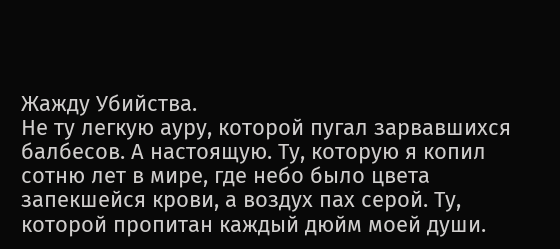Жажду Убийства.
Не ту легкую ауру, которой пугал зарвавшихся балбесов. А настоящую. Ту, которую я копил сотню лет в мире, где небо было цвета запекшейся крови, а воздух пах серой. Ту, которой пропитан каждый дюйм моей души.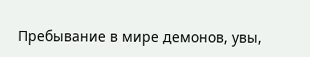Пребывание в мире демонов, увы,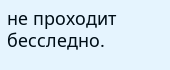не проходит бесследно.